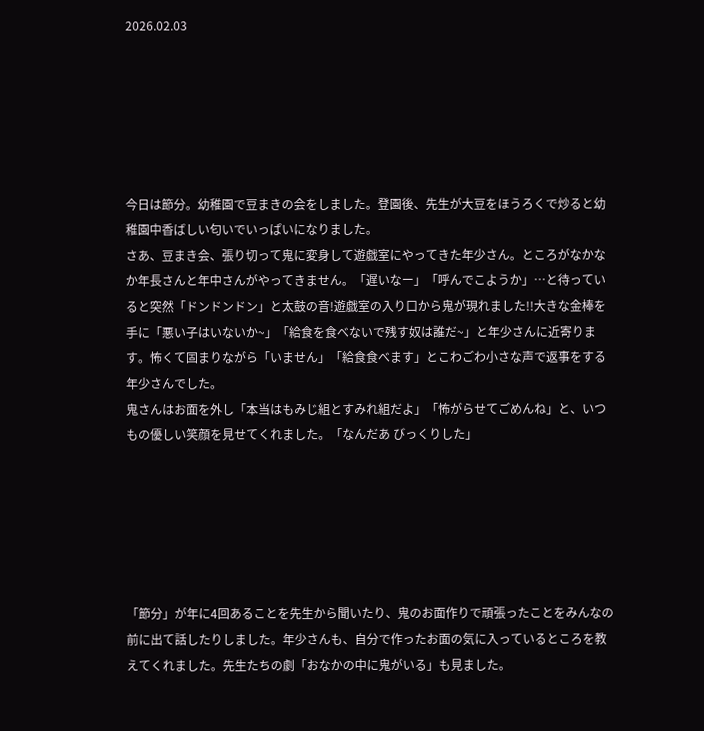2026.02.03






今日は節分。幼稚園で豆まきの会をしました。登園後、先生が大豆をほうろくで炒ると幼稚園中香ばしい匂いでいっぱいになりました。
さあ、豆まき会、張り切って鬼に変身して遊戯室にやってきた年少さん。ところがなかなか年長さんと年中さんがやってきません。「遅いなー」「呼んでこようか」…と待っていると突然「ドンドンドン」と太鼓の音!遊戯室の入り口から鬼が現れました!!大きな金棒を手に「悪い子はいないか~」「給食を食べないで残す奴は誰だ~」と年少さんに近寄ります。怖くて固まりながら「いません」「給食食べます」とこわごわ小さな声で返事をする年少さんでした。
鬼さんはお面を外し「本当はもみじ組とすみれ組だよ」「怖がらせてごめんね」と、いつもの優しい笑顔を見せてくれました。「なんだあ びっくりした」






「節分」が年に4回あることを先生から聞いたり、鬼のお面作りで頑張ったことをみんなの前に出て話したりしました。年少さんも、自分で作ったお面の気に入っているところを教えてくれました。先生たちの劇「おなかの中に鬼がいる」も見ました。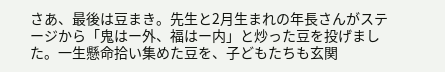さあ、最後は豆まき。先生と2月生まれの年長さんがステージから「鬼はー外、福はー内」と炒った豆を投げました。一生懸命拾い集めた豆を、子どもたちも玄関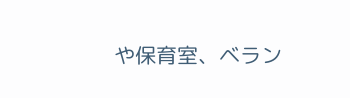や保育室、ベラン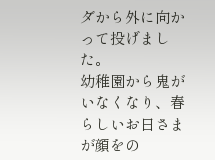ダから外に向かって投げました。
幼稚園から鬼がいなくなり、春らしいお日さまが顔をの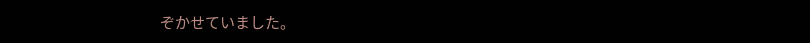ぞかせていました。